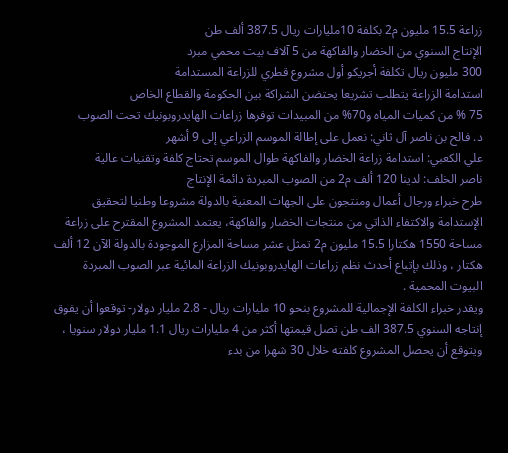زراعة 15.5 مليون م2 بكلفة 10مليارات ريال 387.5 ألف طن
الإنتاج السنوي من الخضار والفاكهة من 5 آلاف بيت محمي مبرد
300 مليون ريال تكلفة أجريكو أول مشروع قطري للزراعة المستدامة
استدامة الزراعة يتطلب تشريعا يحتضن الشراكة بين الحكومة والقطاع الخاص
75 % من كميات المياه و70% من المبيدات توفرها زراعات الهايدروبونيك تحت الصوب
د. فالح بن ناصر آل ثاني: نعمل على إطالة الموسم الزراعي إلى 9 أشهر
علي الكعبي: استدامة زراعة الخضار والفاكهة طوال الموسم تحتاج كلفة وتقنيات عالية
ناصر الخلف: لدينا 120 ألف م2 من الصوب المبردة دائمة الإنتاج
طرح خبراء ورجال أعمال ومنتجون على الجهات المعنية بالدولة مشروعا وطنيا لتحقيق الإستدامة والاكتفاء الذاتي من منتجات الخضار والفاكهة، يعتمد المشروع المقترح على زراعة مساحة 1550 هكتارا 15.5 مليون م2 تمثل عشر مساحة المزارع الموجودة بالدولة الآن 12 ألف هكتار ، وذلك بإتباع أحدث نظم زراعات الهايدروبونيك الزراعة المائية عبر الصوب المبردة البيوت المحمية .
ويقدر خبراء الكلفة الإجمالية للمشروع بنحو 10 مليارات ريال - 2.8 مليار دولار- توقعوا أن يفوق إنتاجه السنوي 387.5 الف طن تصل قيمتها أكثر من 4 مليارات ريال 1.1 مليار دولار سنويا ، ويتوقع أن يحصل المشروع كلفته خلال 30 شهرا من بدء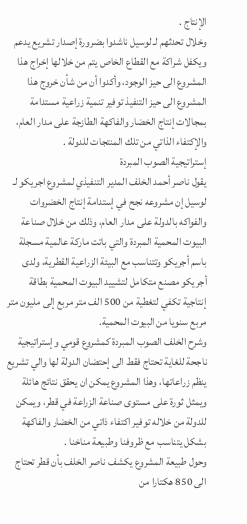الإنتاج .
وخلال تحدثهم لـ لوسيل ناشدوا بضرورة إصدار تشريع يدعم ويكفل شراكة مع القطاع الخاص يتم من خلالها إخراج هذا المشروع الى حيز الوجود، وأكدوا أن من شأن خروج هذا المشروع الى حيز التنفيذ توفير تنمية زراعية مستدامة بمجالات إنتاج الخضار والفاكهة الطازجة على مدار العام، والإكتفاء الذاتي من تلك المنتجات للدولة .
إستراتيجية الصوب المبردة
يقول ناصر أحمد الخلف المدير التنفيذي لمشروع اجريكو لـ لوسيل إن مشروعه نجح في إستدامة إنتاج الخضروات والفواكه بالدولة على مدار العام، وذلك من خلال صناعة البيوت المحمية المبردة والتي باتت ماركة عالمية مسجلة باسم أجريكو وتتناسب مع البيئة الزراعية القطرية، ولدى أجريكو مصنع متكامل لتشييد البيوت المحمية بطاقة إنتاجية تكفي لتغطية من 500 الف متر مربع إلى مليون متر مربع سنويا من البيوت المحمية.
وشرح الخلف الصوب المبردة كمشروع قومي وإستراتيجية ناجحة للغاية تحتاج فقط الى إحتضان الدولة لها والي تشريع ينظم زراعاتها، وهذا المشروع يمكن ان يحقق نتائج هائلة ويمثل ثورة على مستوى صناعة الزراعة في قطر، ويمكن للدولة من خلاله توفير اكتفاء ذاتي من الخضار والفاكهة بشكل يتناسب مع ظروفنا وطبيعة مناخنا .
وحول طبيعة المشروع يكشف ناصر الخلف بأن قطر تحتاج الى 850 هكتارا من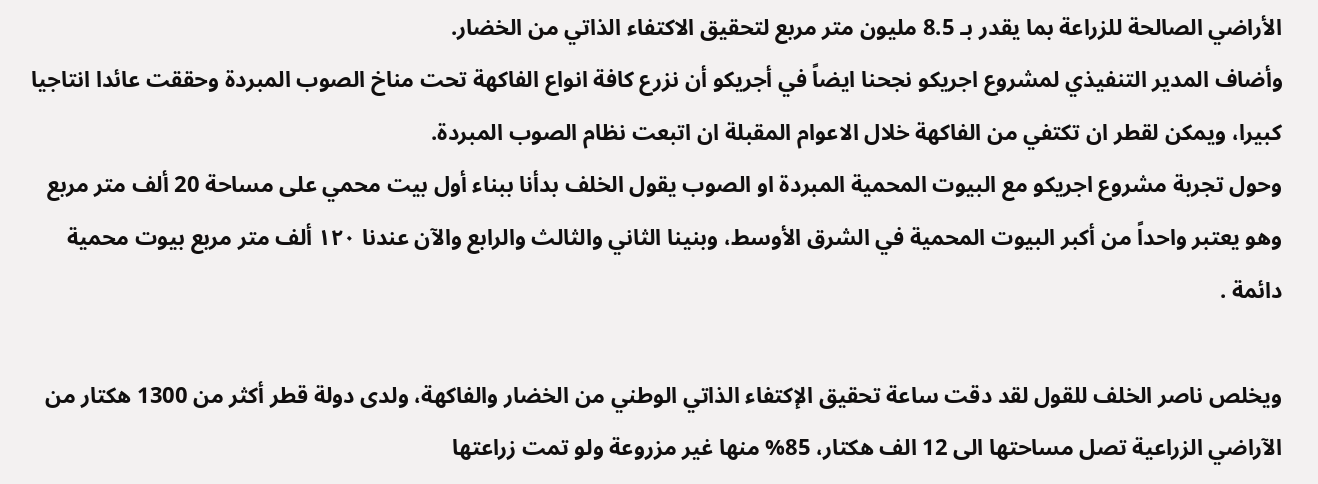الأراضي الصالحة للزراعة بما يقدر بـ 8.5 مليون متر مربع لتحقيق الاكتفاء الذاتي من الخضار.
وأضاف المدير التنفيذي لمشروع اجريكو نجحنا ايضاً في أجريكو أن نزرع كافة انواع الفاكهة تحت مناخ الصوب المبردة وحققت عائدا انتاجيا كبيرا، ويمكن لقطر ان تكتفي من الفاكهة خلال الاعوام المقبلة ان اتبعت نظام الصوب المبردة.
وحول تجربة مشروع اجريكو مع البيوت المحمية المبردة او الصوب يقول الخلف بدأنا ببناء أول بيت محمي على مساحة 20 ألف متر مربع وهو يعتبر واحداً من أكبر البيوت المحمية في الشرق الأوسط، وبنينا الثاني والثالث والرابع والآن عندنا ١٢٠ ألف متر مربع بيوت محمية دائمة .

ويخلص ناصر الخلف للقول لقد دقت ساعة تحقيق الإكتفاء الذاتي الوطني من الخضار والفاكهة، ولدى دولة قطر أكثر من 1300 هكتار من الآراضي الزراعية تصل مساحتها الى 12 الف هكتار، 85% منها غير مزروعة ولو تمت زراعتها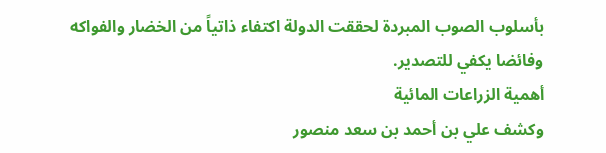بأسلوب الصوب المبردة لحققت الدولة اكتفاء ذاتياً من الخضار والفواكه وفائضا يكفي للتصدير.
أهمية الزراعات المائية
وكشف علي بن أحمد بن سعد منصور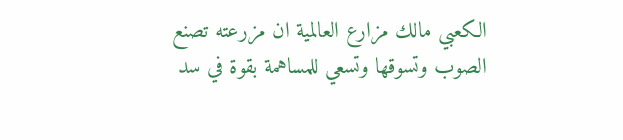الكعبي مالك مزارع العالمية ان مزرعته تصنع الصوب وتسوقها وتسعي للمساهمة بقوة في سد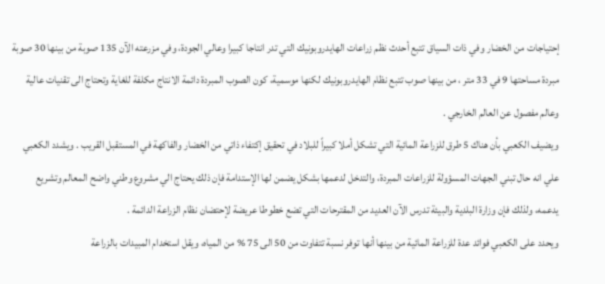إحتياجات من الخضار وفي ذات السياق تتبع أحدث نظم زراعات الهايدروبونيك التي تدر انتاجا كبيرا وعالي الجودة، وفي مزرعته الآن 135 صوبة من بينها 30 صوبة مبردة مساحتها 9 في 33 متر ، من بينها صوب تتبع نظام الهايدروبونيك لكنها موسمية، كون الصوب المبردة دائمة الانتاج مكلفة للغاية وتحتاج الى تقنيات عالية وعالم مفصول عن العالم الخارجي .
ويضيف الكعبي بأن هناك 5 طرق للزراعة المائية التي تشكل أملا كبيراً للبلاد في تحقيق إكتفاء ذاتي من الخضار والفاكهة في المستقبل القريب . ويشدد الكعبي علي انه حال تبني الجهات المسؤولة للزراعات المبردة، والتدخل لدعمها بشكل يضمن لها الإستدامة فإن ذلك يحتاج الي مشروع وطني واضح المعالم وتشريع يدعمه، ولذلك فإن وزارة البلدية والبيئة تدرس الآن العديد من المقترحات التي تضع خطوطا عريضة لإحتضان نظام الزراعة الدائمة .
ويحدد على الكعبي فوائد عدة للزراعة المائية من بينها أنها توفر نسبة تتفاوت من 50 الى 75 % من المياه، ويقل استخدام المبيدات بالزراعة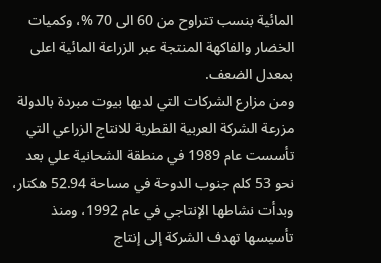المائية بنسب تتراوح من 60 الى 70 %، وكميات الخضار والفاكهة المنتجة عبر الزراعة المائية اعلى بمعدل الضعف.
ومن مزارع الشركات التي لديها بيوت مبردة بالدولة مزرعة الشركة العربية القطرية للانتاج الزراعي التي تأسست عام 1989 في منطقة الشحانية علي بعد نحو 53 كلم جنوب الدوحة في مساحة 52.94 هكتار، وبدأت نشاطها الإنتاجي في عام 1992، ومنذ تأسيسها تهدف الشركة إلى إنتاج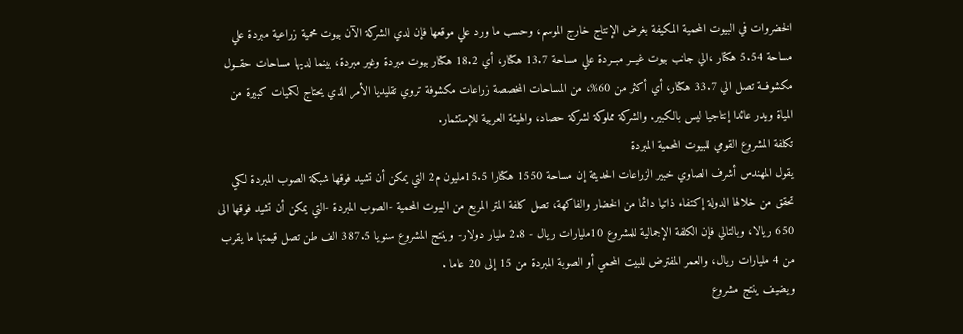الخضروات في البيوت المحمية المكيفة بغرض الإنتاج خارج الموسم، وحسب ما ورد علي موقعها فإن لدي الشركة الآن بيوت محمية زراعية مبردة علي مساحة 5.54 هكتار ،الي جانب بيوت غيــر مبــردة علي مساحة 13.7 هكتار، أي 18.2 هكتار بيوت مبردة وغير مبردة، بينما لديها مساحات حقــول مكشوفــة تصل الي 33.7 هكتار، أي أكثر من 60%، من المساحات المخصصة زراعات مكشوفة تروي تقليديا الأمر الذي يحتاج لكميات كبيرة من المياة ويدر عائدا إنتاجيا ليس بالكبير. والشركة مملوكة لشركة حصاد، والهيئة العربية للإستثمار.
تكلفة المشروع القومي للبيوت المحمية المبردة
يقول المهندس أشرف الصاوي خبير الزراعات الحديثة إن مساحة 1550 هكتارا 15.5مليون م2 التي يمكن أن تشيد فوقها شبكة الصوب المبردة لكي تحقق من خلالها الدولة إكتفاء ذاتيا دائما من الخضار والفاكهة، تصل كلفة المتر المربع من البيوت المحمية -الصوب المبردة -التي يمكن أن تشيد فوقها الى 650 ريالا، وبالتالي فإن الكلفة الإجمالية للمشروع 10مليارات ريال - 2.8 مليار دولار- وينتج المشروع سنويا 387.5 الف طن تصل قيمتها ما يقرب من 4 مليارات ريال، والعمر المفترض للبيت المحمي أو الصوبة المبردة من 15 إلى 20 عاما .
ويضيف ينتج مشروع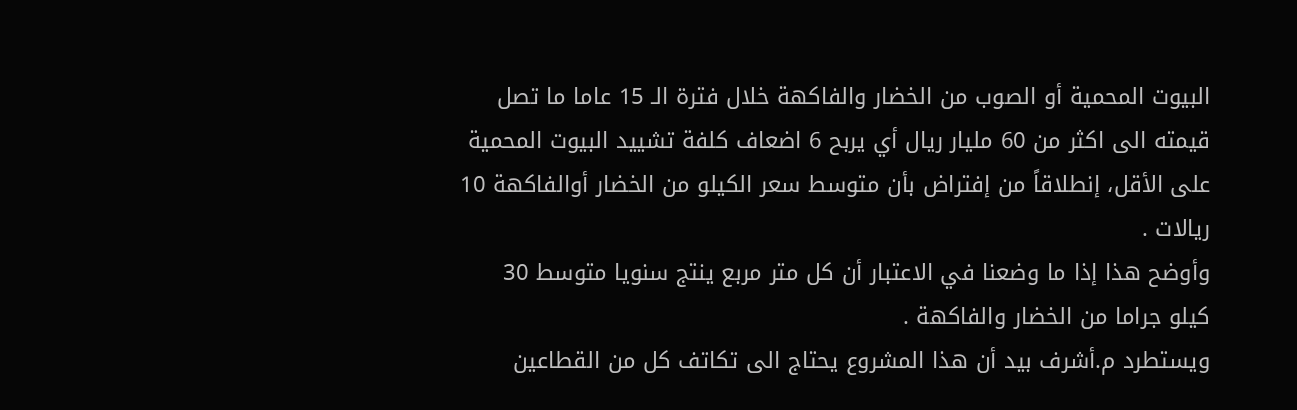البيوت المحمية أو الصوب من الخضار والفاكهة خلال فترة الـ 15 عاما ما تصل قيمته الى اكثر من 60 مليار ريال أي يربح 6 اضعاف كلفة تشييد البيوت المحمية على الأقل، إنطلاقاً من إفتراض بأن متوسط سعر الكيلو من الخضار أوالفاكهة 10 ريالات .
وأوضح هذا إذا ما وضعنا في الاعتبار أن كل متر مربع ينتج سنويا متوسط 30 كيلو جراما من الخضار والفاكهة .
ويستطرد م.أشرف بيد أن هذا المشروع يحتاج الى تكاتف كل من القطاعين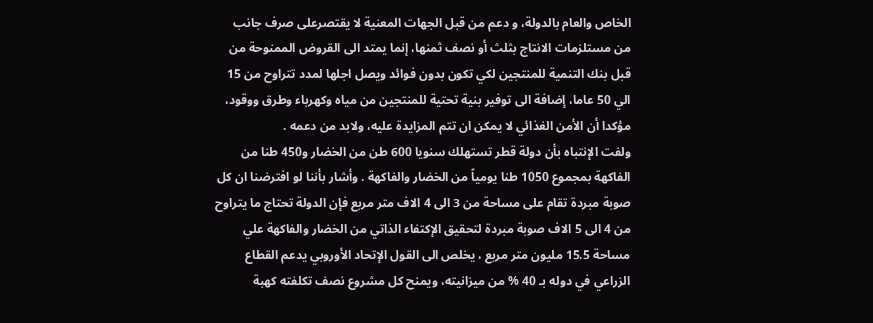الخاص والعام بالدولة، و دعم من قبل الجهات المعنية لا يقتصرعلى صرف جانب من مستلزمات الانتاج بثلث أو نصف ثمنها، إنما يمتد الى القروض الممنوحة من قبل بنك التنمية للمنتجين لكي تكون بدون فوائد ويصل اجلها لمدد تتراوح من 15 الي 50 عاما، إضافة الى توفير بنية تحتية للمنتجين من مياه وكهرباء وطرق ووقود، مؤكدا أن الأمن الغذائي لا يمكن ان تتم المزايدة عليه، ولابد من دعمه .
ولفت الإنتباه بأن دولة قطر تستهلك سنويا 600 طن من الخضار و450 طنا من الفاكهة بمجموع 1050 طنا يومياً من الخضار والفاكهة . وأشار بأننا لو افترضنا ان كل صوبة مبردة تقام على مساحة من 3 الى 4 الاف متر مربع فإن الدولة تحتاج ما يتراوح من 4 الى 5 الاف صوبة مبردة لتحقيق الإكتفاء الذاتي من الخضار والفاكهة علي مساحة 15.5 مليون متر مربع ، يخلص الى القول الإتحاد الأوروبي يدعم القطاع الزراعي في دوله بـ 40 % من ميزانيته، ويمنح كل مشروع نصف تكلفته كهبة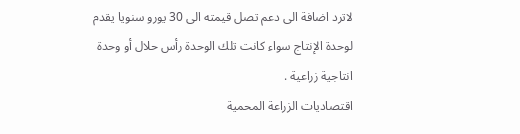لاترد اضافة الى دعم تصل قيمته الى 30 يورو سنويا يقدم لوحدة الإنتاج سواء كانت تلك الوحدة رأس حلال أو وحدة انتاجية زراعية .
اقتصاديات الزراعة المحمية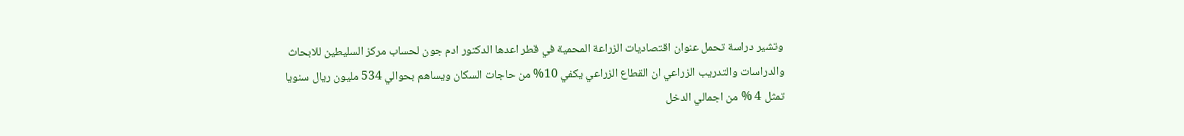وتشير دراسة تحمل عنوان اقتصاديات الزراعة المحمية في قطر اعدها الدكتور ادم جون لحساب مركز السليطين للابحاث والدراسات والتدريب الزراعي ان القطاع الزراعي يكفي 10% من حاجات السكان ويساهم بحوالي 534 مليون ريال سنويا تمثل 4 % من اجمالي الدخل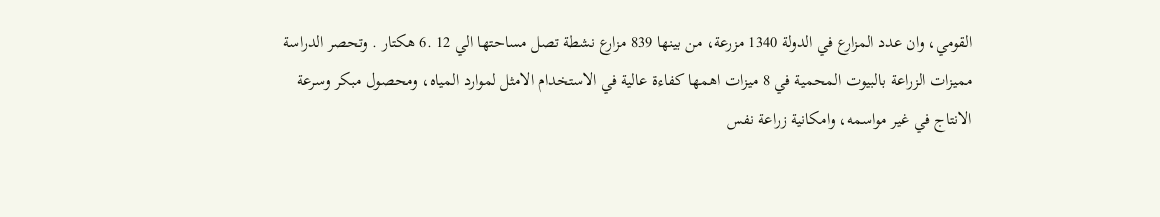القومي، وان عدد المزارع في الدولة 1340 مزرعة، من بينها 839 مزارع نشطة تصل مساحتها الي 12 .6 هكتار . وتحصر الدراسة مميزات الزراعة بالبيوت المحمية في 8 ميزات اهمها كفاءة عالية في الاستخدام الامثل لموارد المياه، ومحصول مبكر وسرعة الانتاج في غير مواسمه، وامكانية زراعة نفس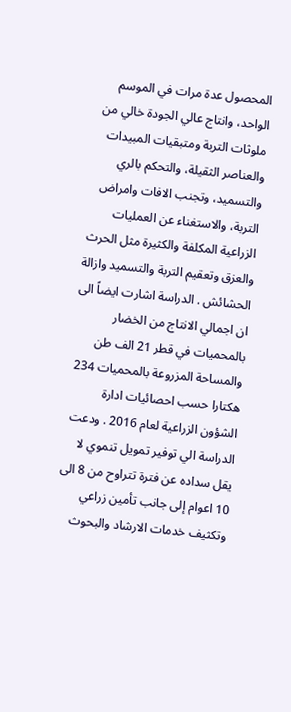المحصول عدة مرات في الموسم الواحد، وانتاج عالي الجودة خالي من ملوثات التربة ومتبقيات المبيدات والعناصر الثقيلة، والتحكم بالري والتسميد، وتجنب الافات وامراض التربة، والاستغناء عن العمليات الزراعية المكلفة والكثيرة مثل الحرث والعزق وتعقيم التربة والتسميد وازالة الحشائش . الدراسة اشارت ايضاً الى ان اجمالي الانتاج من الخضار بالمحميات في قطر 21 الف طن والمساحة المزروعة بالمحميات 234 هكتارا حسب احصائيات ادارة الشؤون الزراعية لعام 2016 . ودعت الدراسة الي توفير تمويل تنموي لا يقل سداده عن فترة تتراوح من 8 الى 10 اعوام إلى جانب تأمين زراعي وتكثيف خدمات الارشاد والبحوث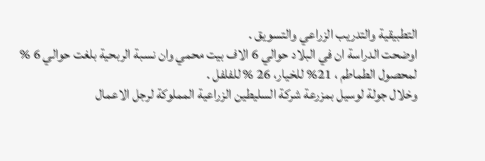التطبيقية والتدريب الزراعي والتسويق .
اوضحت الدراسة ان في البلاد حوالي 6 الاف بيت محمي وان نسبة الربحية بلغت حوالي 6 % لمحصول الطماطم ، 21% للخيار، 26 % للفلفل .
وخلال جولة لوسيل بمزرعة شركة السليطين الزراعية المملوكة لرجل الاعمال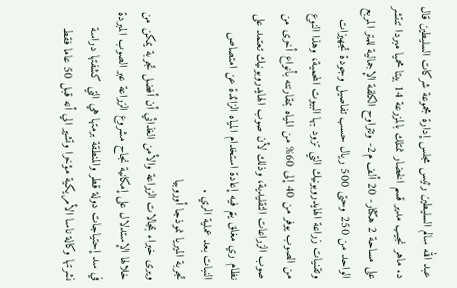عبد الله سالم السليطين رئيس مجلس إدارة مجموعة شركات السليطين قال د. ماهر نجيب مدير قسم الخضار نمتلك بالمزرعة 14 بيتا محميا مبردا تنتشر على مساحة 2 هكتار- 20 ألف م2- وتتراوح الكلفة الإجمالية للمتر المربع الواحد من 250 وحتى 500 ريال حسب تفاصيل وجودة تجهيزات وتقنيات زراعة الهايدروبونيك التي تزود بها البيوت المحمية، وهذا النوع من الصوب يوفر من 40 إلى 60% من المياه بمقارنته بأنواع أخرى من صوب الزراعات التقليدية، وذلك لأن صوب الهايدروبونيك تعتمد على نظام ري مغلق يتم فيه إعادة استخدام المياه الزائدة عن امتصاص النبات بعد عملية الري .
تجربة الميريا نموذجا أوروبيا
ويرى خبراء بمجالات الزراعة والأمن الغذائي أن أفضل تجربة يمكن من خلالها الإستدلال على إمكانية نجاح مشروع الزراعة عبر الصوب المبردة في سد إحتياجات دولة قطر والمنطقة برمتها هي التي كشفتها دراسة نشرتها وكالة ناسا الأمريكية مؤخرا وتشير الي أنه قبل 50 عاما فقط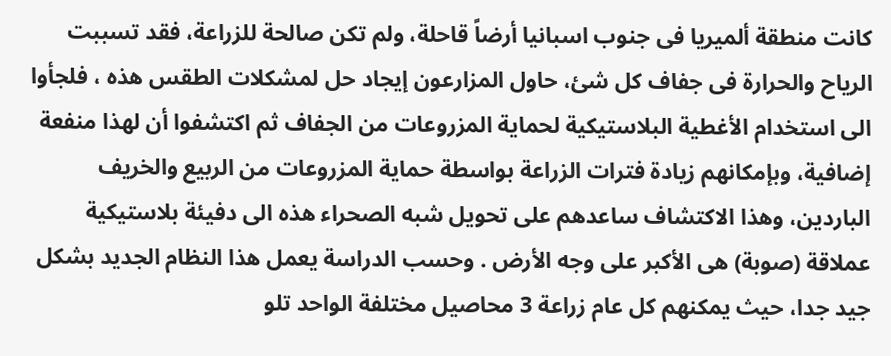كانت منطقة ألميريا فى جنوب اسبانيا أرضاً قاحلة، ولم تكن صالحة للزراعة، فقد تسببت الرياح والحرارة فى جفاف كل شئ، حاول المزارعون إيجاد حل لمشكلات الطقس هذه ، فلجأوا الى استخدام الأغطية البلاستيكية لحماية المزروعات من الجفاف ثم اكتشفوا أن لهذا منفعة إضافية، وبإمكانهم زيادة فترات الزراعة بواسطة حماية المزروعات من الربيع والخريف الباردين، وهذا الاكتشاف ساعدهم على تحويل شبه الصحراء هذه الى دفيئة بلاستيكية عملاقة (صوبة) هى الأكبر على وجه الأرض . وحسب الدراسة يعمل هذا النظام الجديد بشكل جيد جدا، حيث يمكنهم كل عام زراعة 3 محاصيل مختلفة الواحد تلو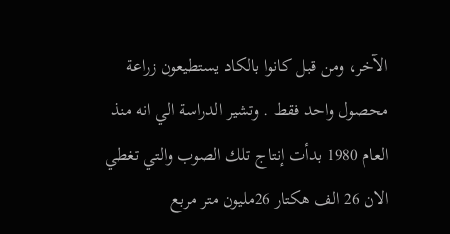الآخر، ومن قبل كانوا بالكاد يستطيعون زراعة محصول واحد فقط . وتشير الدراسة الي انه منذ العام 1980 بدأت إنتاج تلك الصوب والتي تغطي الان 26 الف هكتار 26مليون متر مربع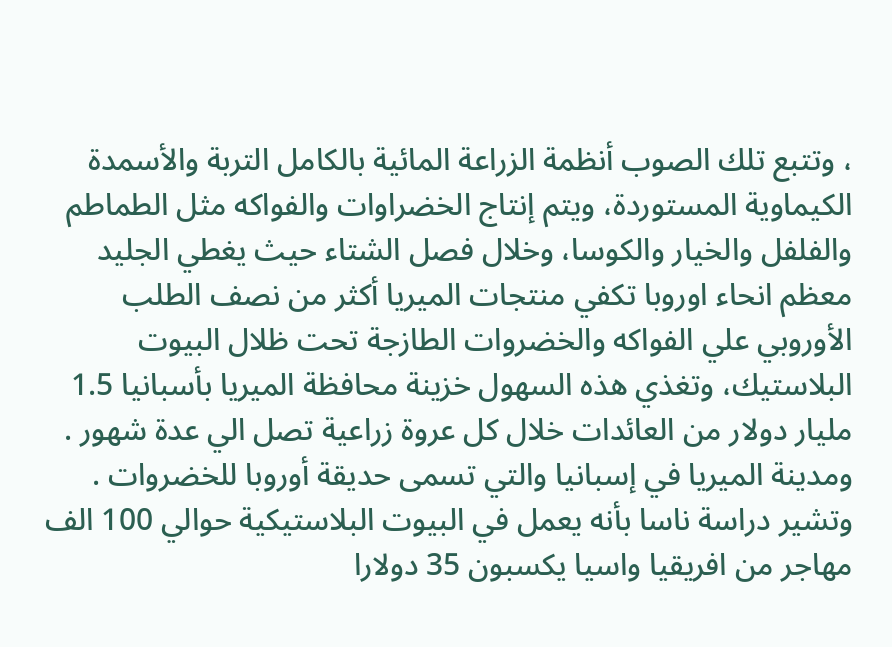، وتتبع تلك الصوب أنظمة الزراعة المائية بالكامل التربة والأسمدة الكيماوية المستوردة، ويتم إنتاج الخضراوات والفواكه مثل الطماطم والفلفل والخيار والكوسا، وخلال فصل الشتاء حيث يغطي الجليد معظم انحاء اوروبا تكفي منتجات الميريا أكثر من نصف الطلب الأوروبي علي الفواكه والخضروات الطازجة تحت ظلال البيوت البلاستيك، وتغذي هذه السهول خزينة محافظة الميريا بأسبانيا 1.5 مليار دولار من العائدات خلال كل عروة زراعية تصل الي عدة شهور .
ومدينة الميريا في إسبانيا والتي تسمى حديقة أوروبا للخضروات . وتشير دراسة ناسا بأنه يعمل في البيوت البلاستيكية حوالي 100 الف مهاجر من افريقيا واسيا يكسبون 35 دولارا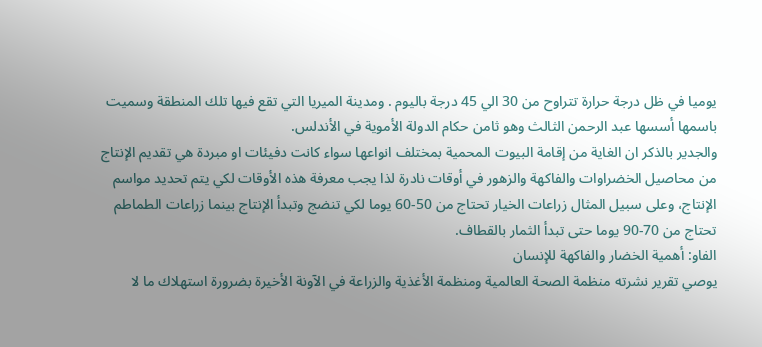يوميا في ظل درجة حرارة تتراوح من 30 الي 45 درجة باليوم . ومدينة الميريا التي تقع فيها تلك المنطقة وسميت باسمها أسسها عبد الرحمن الثالث وهو ثامن حكام الدولة الأموية في الأندلس.
والجدير بالذكر ان الغاية من إقامة البيوت المحمية بمختلف انواعها سواء كانت دفيئات او مبردة هي تقديم الإنتاج من محاصيل الخضراوات والفاكهة والزهور في أوقات نادرة لذا يجب معرفة هذه الأوقات لكي يتم تحديد مواسم الإنتاج، وعلى سبيل المثال زراعات الخيار تحتاج من 50-60 يوما لكي تنضج وتبدأ الإنتاج بينما زراعات الطماطم تحتاج من 70-90 يوما حتى تبدأ الثمار بالقطاف.
الفاو: أهمية الخضار والفاكهة للإنسان
يوصي تقرير نشرته منظمة الصحة العالمية ومنظمة الأغذية والزراعة في الآونة الأخيرة بضرورة استهلاك ما لا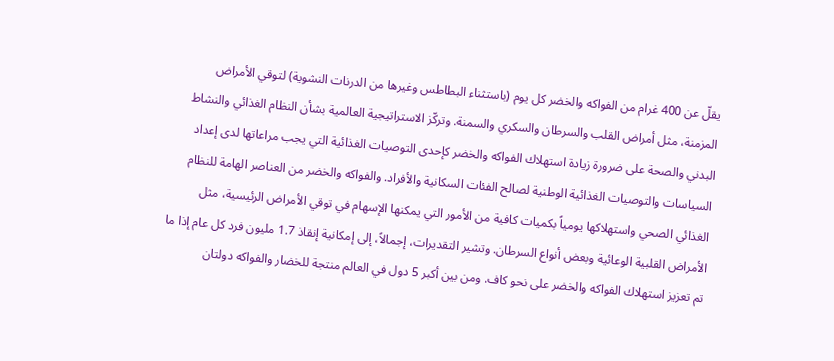يقلّ عن 400 غرام من الفواكه والخضر كل يوم (باستثناء البطاطس وغيرها من الدرنات النشوية) لتوقي الأمراض المزمنة، مثل أمراض القلب والسرطان والسكري والسمنة. وتركّز الاستراتيجية العالمية بشأن النظام الغذائي والنشاط البدني والصحة على ضرورة زيادة استهلاك الفواكه والخضر كإحدى التوصيات الغذائية التي يجب مراعاتها لدى إعداد السياسات والتوصيات الغذائية الوطنية لصالح الفئات السكانية والأفراد. والفواكه والخضر من العناصر الهامة للنظام الغذائي الصحي واستهلاكها يومياً بكميات كافية من الأمور التي يمكنها الإسهام في توقي الأمراض الرئيسية، مثل الأمراض القلبية الوعائية وبعض أنواع السرطان. وتشير التقديرات، إجمالاً، إلى إمكانية إنقاذ 1.7 مليون فرد كل عام إذا ما تم تعزيز استهلاك الفواكه والخضر على نحو كاف. ومن بين أكبر 5 دول في العالم منتجة للخضار والفواكه دولتان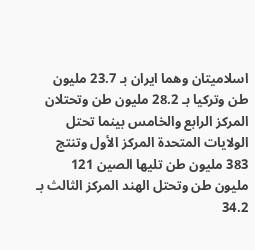اسلاميتان وهما ايران بـ 23.7 مليون طن وتركيا بـ 28.2 مليون طن وتحتلان المركز الرابع والخامس بينما تحتل الولايات المتحدة المركز الأول وتنتج 383 مليون طن تليها الصين 121 مليون طن وتحتل الهند المركز الثالث بـ 34.2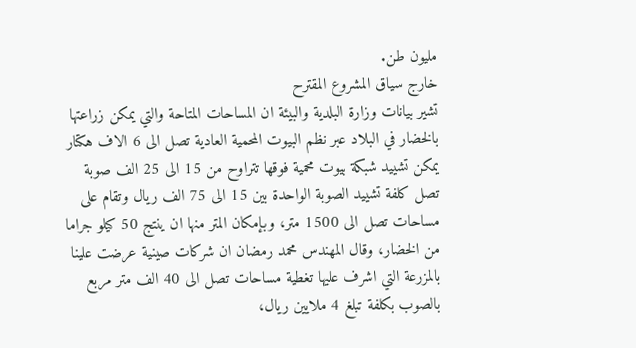مليون طن.
خارج سياق المشروع المقترح
تشير بيانات وزارة البلدية والبيئة ان المساحات المتاحة والتي يمكن زراعتها بالخضار في البلاد عبر نظم البيوت المحمية العادية تصل الى 6 الاف هكتار يمكن تشييد شبكة بيوت محمية فوقها تتراوح من 15 الى 25 الف صوبة تصل كلفة تشييد الصوبة الواحدة بين 15 الى 75 الف ريال وتقام على مساحات تصل الى 1500 متر، وبإمكان المتر منها ان ينتج 50 كيلو جراما من الخضار، وقال المهندس محمد رمضان ان شركات صينية عرضت علينا بالمزرعة التي اشرف عليها تغطية مساحات تصل الى 40 الف متر مربع بالصوب بكلفة تبلغ 4 ملايين ريال،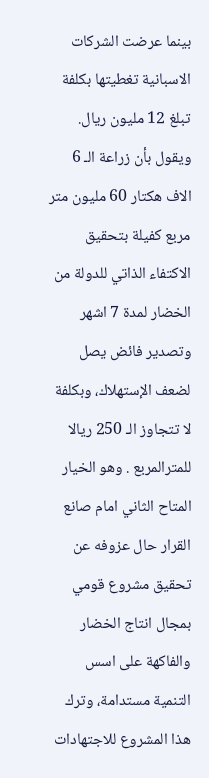بينما عرضت الشركات الاسبانية تغطيتها بكلفة تبلغ 12 مليون ريال. ويقول بأن زراعة الـ 6 الاف هكتار 60 مليون متر مربع كفيلة بتحقيق الاكتفاء الذاتي للدولة من الخضار لمدة 7 اشهر وتصدير فائض يصل لضعف الإستهلاك، وبكلفة لا تتجاوز الـ 250 ريالا للمترالمربع . وهو الخيار المتاح الثاني امام صانع القرار حال عزوفه عن تحقيق مشروع قومي بمجال انتاج الخضار والفاكهة على اسس التنمية مستدامة، وترك هذا المشروع للاجتهادات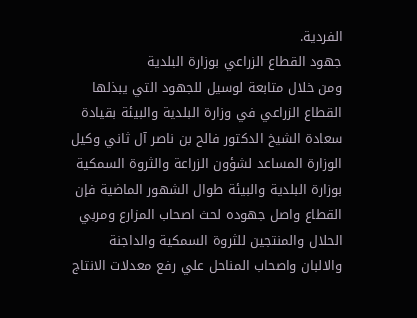الفردية.
جهود القطاع الزراعي بوزارة البلدية
ومن خلال متابعة لوسيل للجهود التي يبذلها القطاع الزراعي في وزارة البلدية والبيئة بقيادة سعادة الشيخ الدكتور فالح بن ناصر آل ثاني وكيل الوزارة المساعد لشؤون الزراعة والثروة السمكية بوزارة البلدية والبيئة طوال الشهور الماضية فإن القطاع واصل جهوده لحث اصحاب المزارع ومربي الحلال والمنتجين للثروة السمكية والداجنة والالبان واصحاب المناحل علي رفع معدلات الانتاج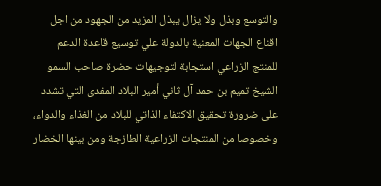والتوسع وبذل ولا يزال يبذل المزيد من الجهود من اجل اقناع الجهات المعنية بالدولة علي توسيع قاعدة الدعم للمنتج الزراعي استجابة لتوجيهات حضرة صاحب السمو الشيخ تميم بن حمد آل ثاني أمير البلاد المفدى التي تشدد على ضرورة تحقيق الاكتفاء الذاتي للبلاد من الغذاء والدواء، وخصوصا من المنتجات الزراعية الطازجة ومن بينها الخضار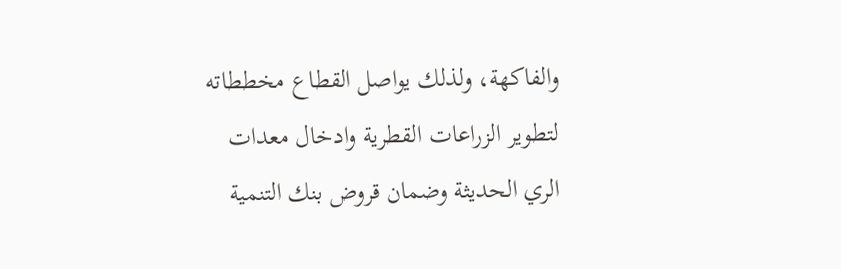والفاكهة، ولذلك يواصل القطاع مخططاته لتطوير الزراعات القطرية وادخال معدات الري الحديثة وضمان قروض بنك التنمية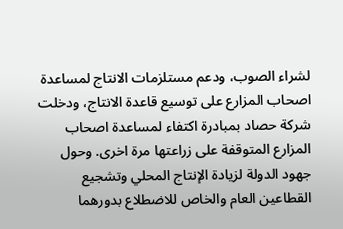لشراء الصوب، ودعم مستلزمات الانتاج لمساعدة اصحاب المزارع على توسيع قاعدة الانتاج، ودخلت شركة حصاد بمبادرة اكتفاء لمساعدة اصحاب المزارع المتوقفة على زراعتها مرة اخرى. وحول جهود الدولة لزيادة الإنتاج المحلي وتشجيع القطاعين العام والخاص للاضطلاع بدورهما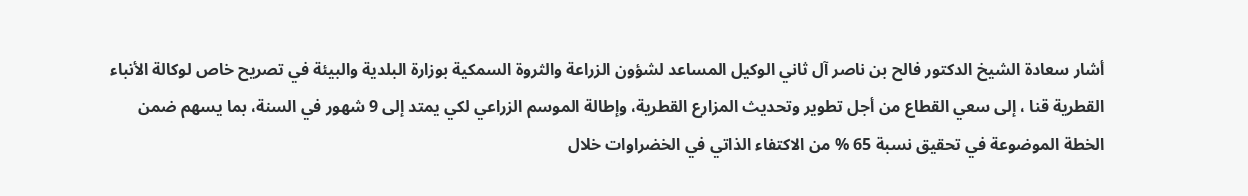أشار سعادة الشيخ الدكتور فالح بن ناصر آل ثاني الوكيل المساعد لشؤون الزراعة والثروة السمكية بوزارة البلدية والبيئة في تصريح خاص لوكالة الأنباء القطرية قنا ، إلى سعي القطاع من أجل تطوير وتحديث المزارع القطرية، وإطالة الموسم الزراعي لكي يمتد إلى 9 شهور في السنة، بما يسهم ضمن الخطة الموضوعة في تحقيق نسبة 65 % من الاكتفاء الذاتي في الخضراوات خلال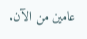عامين من الآن.